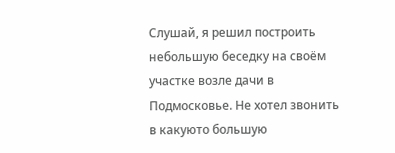Слушай, я решил построить небольшую беседку на своём участке возле дачи в Подмосковье. Не хотел звонить в какуюто большую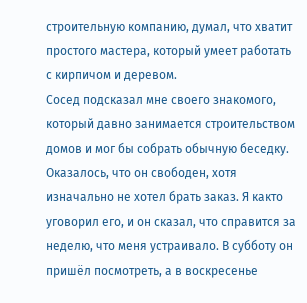строительную компанию, думал, что хватит простого мастера, который умеет работать с кирпичом и деревом.
Сосед подсказал мне своего знакомого, который давно занимается строительством домов и мог бы собрать обычную беседку. Оказалось, что он свободен, хотя изначально не хотел брать заказ. Я както уговорил его, и он сказал, что справится за неделю, что меня устраивало. В субботу он пришёл посмотреть, а в воскресенье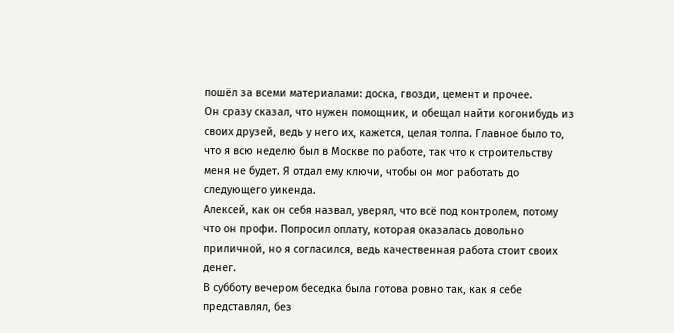пошёл за всеми материалами: доска, гвозди, цемент и прочее.
Он сразу сказал, что нужен помощник, и обещал найти когонибудь из своих друзей, ведь у него их, кажется, целая толпа. Главное было то, что я всю неделю был в Москве по работе, так что к строительству меня не будет. Я отдал ему ключи, чтобы он мог работать до следующего уикенда.
Алексей, как он себя назвал, уверял, что всё под контролем, потому что он профи. Попросил оплату, которая оказалась довольно приличной, но я согласился, ведь качественная работа стоит своих денег.
В субботу вечером беседка была готова ровно так, как я себе представлял, без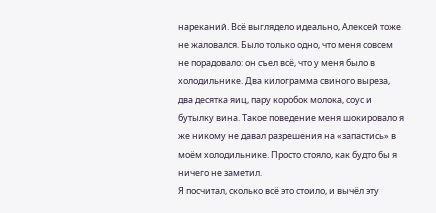нареканий. Всё выглядело идеально, Алексей тоже не жаловался. Было только одно, что меня совсем не порадовало: он съел всё, что у меня было в холодильнике. Два килограмма свиного выреза, два десятка яиц, пару коробок молока, соус и бутылку вина. Такое поведение меня шокировало я же никому не давал разрешения на «запастись» в моём холодильнике. Просто стояло, как будто бы я ничего не заметил.
Я посчитал, сколько всё это стоило, и вычёл эту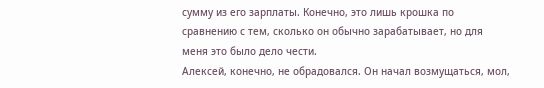сумму из его зарплаты. Конечно, это лишь крошка по сравнению с тем, сколько он обычно зарабатывает, но для меня это было дело чести.
Алексей, конечно, не обрадовался. Он начал возмущаться, мол,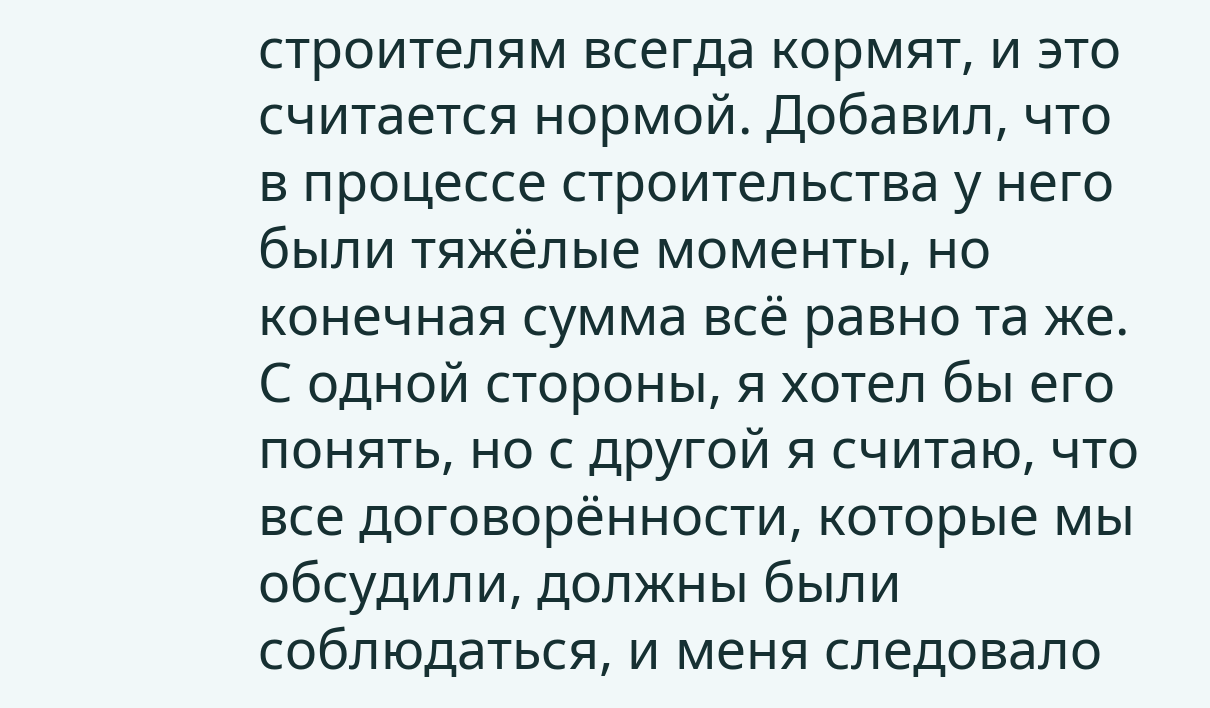строителям всегда кормят, и это считается нормой. Добавил, что в процессе строительства у него были тяжёлые моменты, но конечная сумма всё равно та же.
С одной стороны, я хотел бы его понять, но с другой я считаю, что все договорённости, которые мы обсудили, должны были соблюдаться, и меня следовало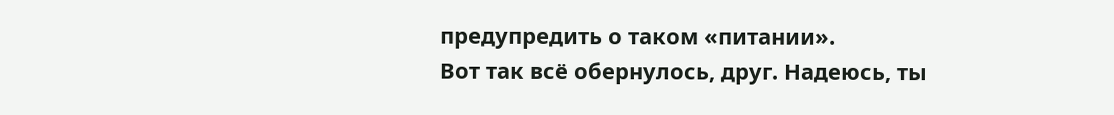предупредить о таком «питании».
Вот так всё обернулось, друг. Надеюсь, ты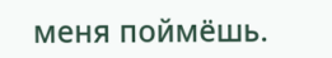меня поймёшь.